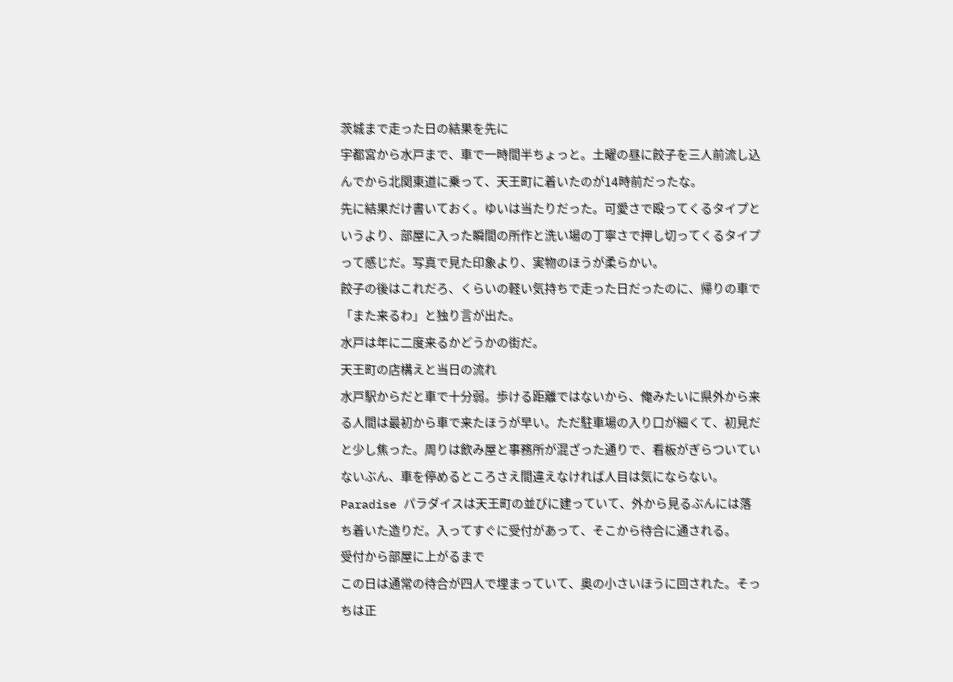茨城まで走った日の結果を先に
宇都宮から水戸まで、車で一時間半ちょっと。土曜の昼に餃子を三人前流し込んでから北関東道に乗って、天王町に着いたのが14時前だったな。
先に結果だけ書いておく。ゆいは当たりだった。可愛さで殴ってくるタイプというより、部屋に入った瞬間の所作と洗い場の丁寧さで押し切ってくるタイプって感じだ。写真で見た印象より、実物のほうが柔らかい。
餃子の後はこれだろ、くらいの軽い気持ちで走った日だったのに、帰りの車で「また来るわ」と独り言が出た。
水戸は年に二度来るかどうかの街だ。
天王町の店構えと当日の流れ
水戸駅からだと車で十分弱。歩ける距離ではないから、俺みたいに県外から来る人間は最初から車で来たほうが早い。ただ駐車場の入り口が細くて、初見だと少し焦った。周りは飲み屋と事務所が混ざった通りで、看板がぎらついていないぶん、車を停めるところさえ間違えなければ人目は気にならない。
Paradise パラダイスは天王町の並びに建っていて、外から見るぶんには落ち着いた造りだ。入ってすぐに受付があって、そこから待合に通される。
受付から部屋に上がるまで
この日は通常の待合が四人で埋まっていて、奥の小さいほうに回された。そっちは正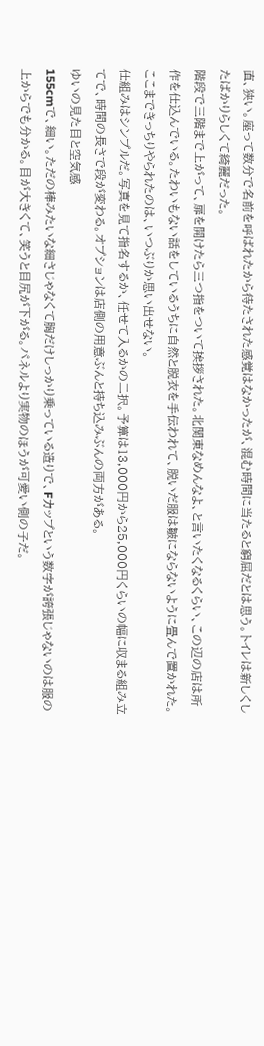直、狭い。座って数分で名前を呼ばれたから待たされた感覚はなかったが、混む時間に当たると窮屈だとは思う。トイレは新しくしたばかりらしくて綺麗だった。
階段で三階まで上がって、扉を開けたら三つ指をついて挨拶された。北関東なめんなよ、と言いたくなるくらい、この辺の店は所作を仕込んでいる。たわいもない話をしているうちに自然と脱衣を手伝われて、脱いだ服は皺にならないように畳んで置かれた。ここまできっちりやられたのは、いつぶりか思い出せない。
仕組みはシンプルだ。写真を見て指名するか、任せて入るかの二択。予算は13,000円から25,000円くらいの幅に収まる組み立てで、時間の長さで段が変わる。オプションは店側の用意ぶんと持ち込みぶんの両方がある。
ゆいの見た目と空気感
155cmで、細い。ただの棒みたいな細さじゃなくて胸だけしっかり乗っている造りで、Fカップという数字が誇張じゃないのは服の上からでも分かる。目が大きくて、笑うと目尻が下がる。パネルより実物のほうが可愛い側の子だ。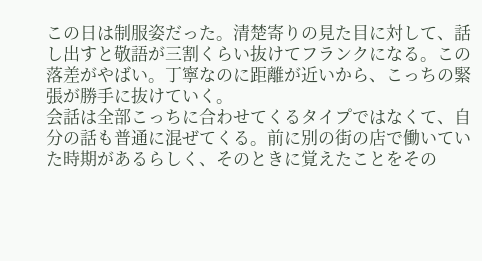この日は制服姿だった。清楚寄りの見た目に対して、話し出すと敬語が三割くらい抜けてフランクになる。この落差がやばい。丁寧なのに距離が近いから、こっちの緊張が勝手に抜けていく。
会話は全部こっちに合わせてくるタイプではなくて、自分の話も普通に混ぜてくる。前に別の街の店で働いていた時期があるらしく、そのときに覚えたことをその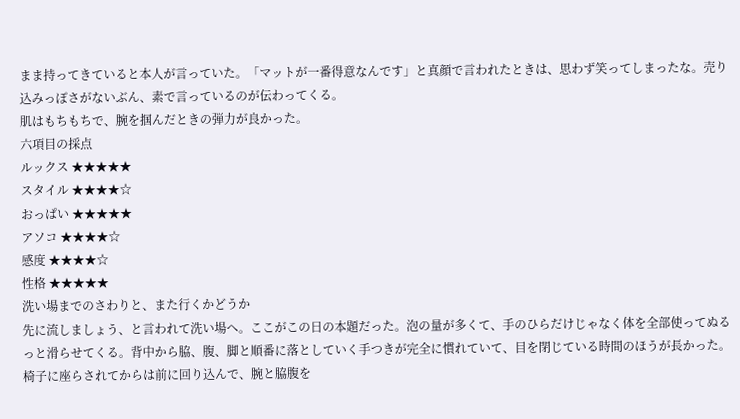まま持ってきていると本人が言っていた。「マットが一番得意なんです」と真顔で言われたときは、思わず笑ってしまったな。売り込みっぽさがないぶん、素で言っているのが伝わってくる。
肌はもちもちで、腕を掴んだときの弾力が良かった。
六項目の採点
ルックス ★★★★★
スタイル ★★★★☆
おっぱい ★★★★★
アソコ ★★★★☆
感度 ★★★★☆
性格 ★★★★★
洗い場までのさわりと、また行くかどうか
先に流しましょう、と言われて洗い場へ。ここがこの日の本題だった。泡の量が多くて、手のひらだけじゃなく体を全部使ってぬるっと滑らせてくる。背中から脇、腹、脚と順番に落としていく手つきが完全に慣れていて、目を閉じている時間のほうが長かった。椅子に座らされてからは前に回り込んで、腕と脇腹を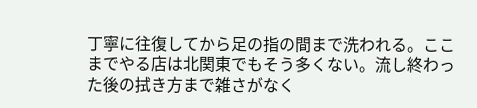丁寧に往復してから足の指の間まで洗われる。ここまでやる店は北関東でもそう多くない。流し終わった後の拭き方まで雑さがなく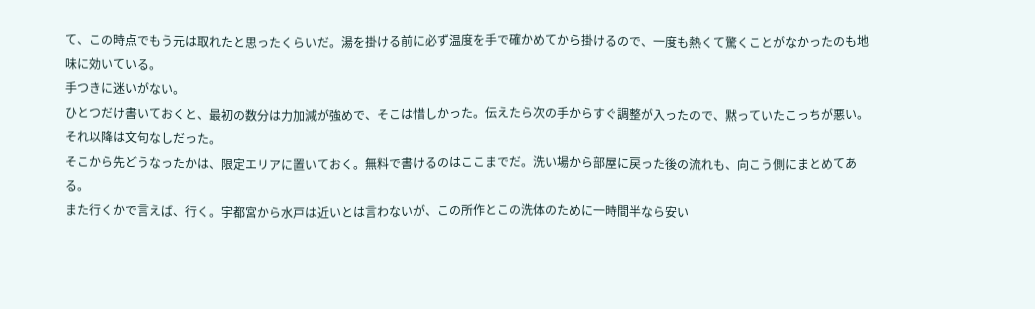て、この時点でもう元は取れたと思ったくらいだ。湯を掛ける前に必ず温度を手で確かめてから掛けるので、一度も熱くて驚くことがなかったのも地味に効いている。
手つきに迷いがない。
ひとつだけ書いておくと、最初の数分は力加減が強めで、そこは惜しかった。伝えたら次の手からすぐ調整が入ったので、黙っていたこっちが悪い。
それ以降は文句なしだった。
そこから先どうなったかは、限定エリアに置いておく。無料で書けるのはここまでだ。洗い場から部屋に戻った後の流れも、向こう側にまとめてある。
また行くかで言えば、行く。宇都宮から水戸は近いとは言わないが、この所作とこの洗体のために一時間半なら安い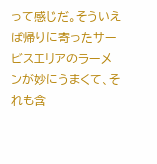って感じだ。そういえば帰りに寄ったサービスエリアのラーメンが妙にうまくて、それも含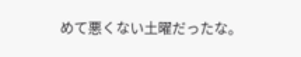めて悪くない土曜だったな。